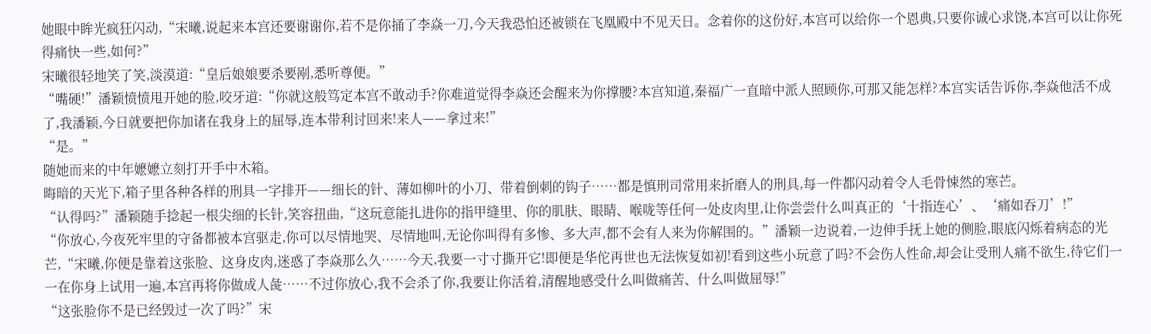她眼中眸光疯狂闪动,“宋曦,说起来本宫还要谢谢你,若不是你捅了李焱一刀,今天我恐怕还被锁在飞凰殿中不见天日。念着你的这份好,本宫可以给你一个恩典,只要你诚心求饶,本宫可以让你死得痛快一些,如何?”
宋曦很轻地笑了笑,淡漠道:“皇后娘娘要杀要剐,悉听尊便。”
“嘴硬!”潘颖愤愤甩开她的脸,咬牙道:“你就这般笃定本宫不敢动手?你难道觉得李焱还会醒来为你撑腰?本宫知道,秦福广一直暗中派人照顾你,可那又能怎样?本宫实话告诉你,李焱他活不成了,我潘颖,今日就要把你加诸在我身上的屈辱,连本带利讨回来!来人——拿过来!”
“是。”
随她而来的中年嬷嬷立刻打开手中木箱。
晦暗的天光下,箱子里各种各样的刑具一字排开——细长的针、薄如柳叶的小刀、带着倒刺的钩子……都是慎刑司常用来折磨人的刑具,每一件都闪动着令人毛骨悚然的寒芒。
“认得吗?”潘颖随手捻起一根尖细的长针,笑容扭曲,“这玩意能扎进你的指甲缝里、你的肌肤、眼睛、喉咙等任何一处皮肉里,让你尝尝什么叫真正的‘十指连心’、‘痛如吞刀’!”
“你放心,今夜死牢里的守备都被本宫驱走,你可以尽情地哭、尽情地叫,无论你叫得有多惨、多大声,都不会有人来为你解围的。”潘颖一边说着,一边伸手抚上她的侧脸,眼底闪烁着病态的光芒,“宋曦,你便是靠着这张脸、这身皮肉,迷惑了李焱那么久……今天,我要一寸寸撕开它!即便是华佗再世也无法恢复如初!看到这些小玩意了吗?不会伤人性命,却会让受刑人痛不欲生,待它们一一在你身上试用一遍,本宫再将你做成人彘……不过你放心,我不会杀了你,我要让你活着,清醒地感受什么叫做痛苦、什么叫做屈辱!”
“这张脸你不是已经毁过一次了吗?”宋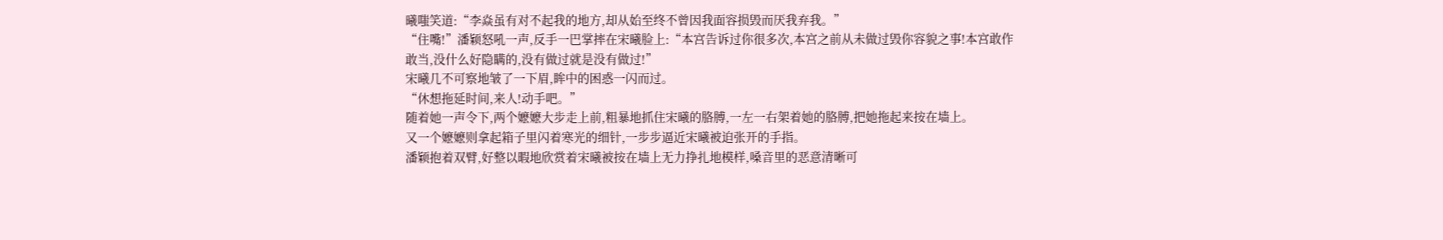曦嗤笑道:“李焱虽有对不起我的地方,却从始至终不曾因我面容损毁而厌我弃我。”
“住嘴!”潘颖怒吼一声,反手一巴掌摔在宋曦脸上:“本宫告诉过你很多次,本宫之前从未做过毁你容貌之事!本宫敢作敢当,没什么好隐瞒的,没有做过就是没有做过!”
宋曦几不可察地皱了一下眉,眸中的困惑一闪而过。
“休想拖延时间,来人!动手吧。”
随着她一声令下,两个嬷嬷大步走上前,粗暴地抓住宋曦的胳膊,一左一右架着她的胳膊,把她拖起来按在墙上。
又一个嬷嬷则拿起箱子里闪着寒光的细针,一步步逼近宋曦被迫张开的手指。
潘颖抱着双臂,好整以暇地欣赏着宋曦被按在墙上无力挣扎地模样,嗓音里的恶意清晰可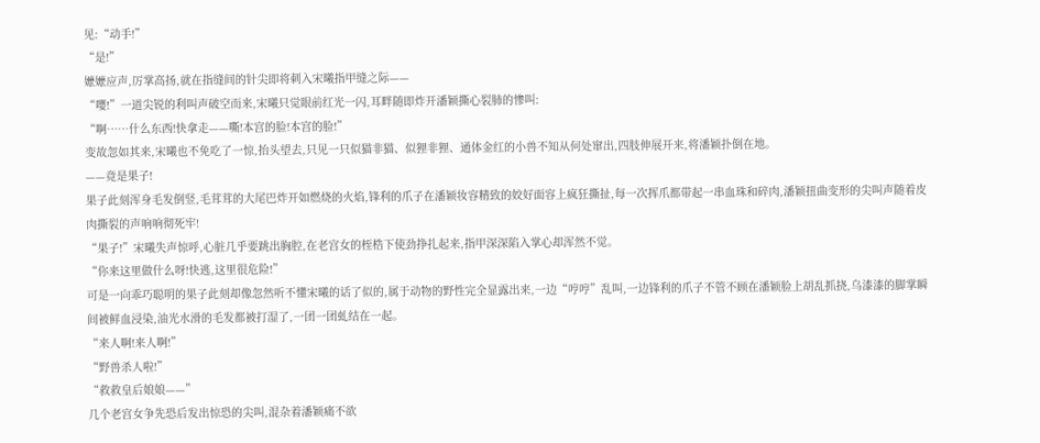见:“动手!”
“是!”
嬷嬷应声,厉掌高扬,就在指缝间的针尖即将刺入宋曦指甲缝之际——
“嘤!”一道尖锐的利叫声破空而来,宋曦只觉眼前红光一闪,耳畔随即炸开潘颖撕心裂肺的惨叫:
“啊……什么东西!快拿走——嘶!本宫的脸!本宫的脸!”
变故忽如其来,宋曦也不免吃了一惊,抬头望去,只见一只似猫非猫、似狸非狸、通体金红的小兽不知从何处窜出,四肢伸展开来,将潘颖扑倒在地。
——竟是果子!
果子此刻浑身毛发倒竖,毛茸茸的大尾巴炸开如燃烧的火焰,锋利的爪子在潘颖妆容精致的姣好面容上疯狂撕扯,每一次挥爪都带起一串血珠和碎肉,潘颖扭曲变形的尖叫声随着皮肉撕裂的声响响彻死牢!
“果子!”宋曦失声惊呼,心脏几乎要跳出胸腔,在老宫女的桎梏下使劲挣扎起来,指甲深深陷入掌心却浑然不觉。
“你来这里做什么呀!快逃,这里很危险!”
可是一向乖巧聪明的果子此刻却像忽然听不懂宋曦的话了似的,属于动物的野性完全显露出来,一边“哼哼”乱叫,一边锋利的爪子不管不顾在潘颖脸上胡乱抓挠,乌漆漆的脚掌瞬间被鲜血浸染,油光水滑的毛发都被打湿了,一团一团虬结在一起。
“来人啊!来人啊!”
“野兽杀人啦!”
“救救皇后娘娘——”
几个老宫女争先恐后发出惊恐的尖叫,混杂着潘颖痛不欲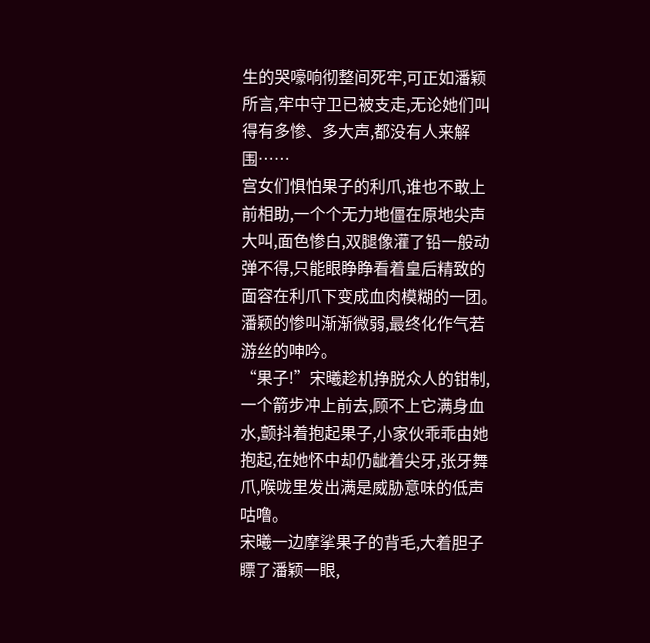生的哭嚎响彻整间死牢,可正如潘颖所言,牢中守卫已被支走,无论她们叫得有多惨、多大声,都没有人来解围……
宫女们惧怕果子的利爪,谁也不敢上前相助,一个个无力地僵在原地尖声大叫,面色惨白,双腿像灌了铅一般动弹不得,只能眼睁睁看着皇后精致的面容在利爪下变成血肉模糊的一团。
潘颖的惨叫渐渐微弱,最终化作气若游丝的呻吟。
“果子!”宋曦趁机挣脱众人的钳制,一个箭步冲上前去,顾不上它满身血水,颤抖着抱起果子,小家伙乖乖由她抱起,在她怀中却仍龇着尖牙,张牙舞爪,喉咙里发出满是威胁意味的低声咕噜。
宋曦一边摩挲果子的背毛,大着胆子瞟了潘颖一眼,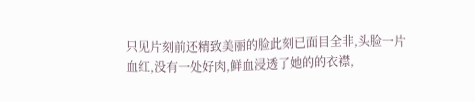只见片刻前还精致美丽的脸此刻已面目全非,头脸一片血红,没有一处好肉,鲜血浸透了她的的衣襟,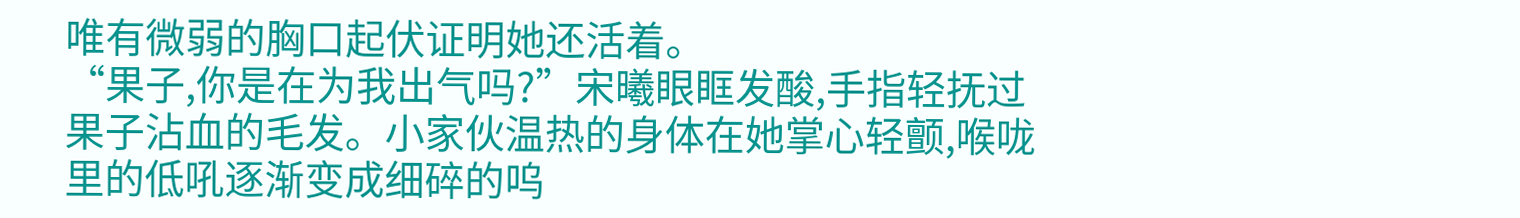唯有微弱的胸口起伏证明她还活着。
“果子,你是在为我出气吗?”宋曦眼眶发酸,手指轻抚过果子沾血的毛发。小家伙温热的身体在她掌心轻颤,喉咙里的低吼逐渐变成细碎的呜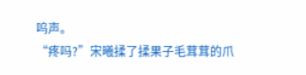呜声。
“疼吗?”宋曦揉了揉果子毛茸茸的爪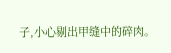子,小心剔出甲缝中的碎肉。